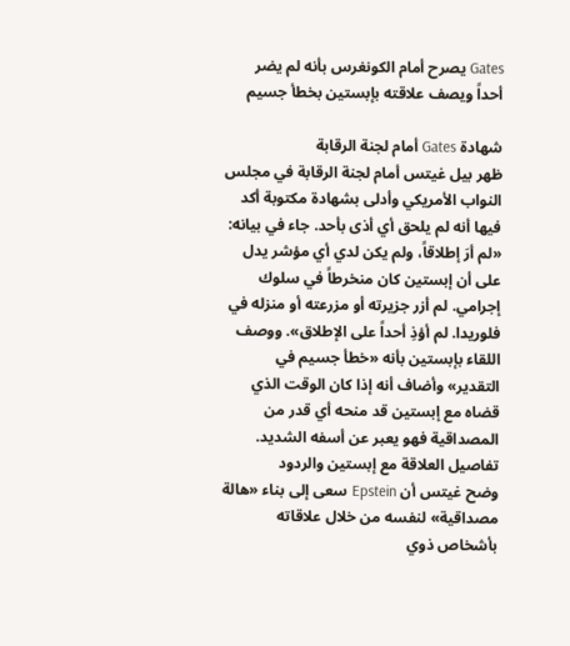Gates يصرح أمام الكونغرس بأنه لم يضر أحداً ويصف علاقته بإبستين بخطأ جسيم

شهادة Gates أمام لجنة الرقابة
ظهر بيل غيتس أمام لجنة الرقابة في مجلس النواب الأمريكي وأدلى بشهادة مكتوبة أكد فيها أنه لم يلحق أي أذى بأحد. جاء في بيانه: «لم أرَ إطلاقاً، ولم يكن لدي أي مؤشر يدل على أن إبستين كان منخرطاً في سلوك إجرامي. لم أزر جزيرته أو مزرعته أو منزله في فلوريدا. لم أؤذِ أحداً على الإطلاق». ووصف اللقاء بإبستين بأنه «خطأ جسيم في التقدير» وأضاف أنه إذا كان الوقت الذي قضاه مع إبستين قد منحه أي قدر من المصداقية فهو يعبر عن أسفه الشديد.
تفاصيل العلاقة مع إبستين والردود
وضح غيتس أن Epstein سعى إلى بناء «هالة مصداقية» لنفسه من خلال علاقاته بأشخاص ذوي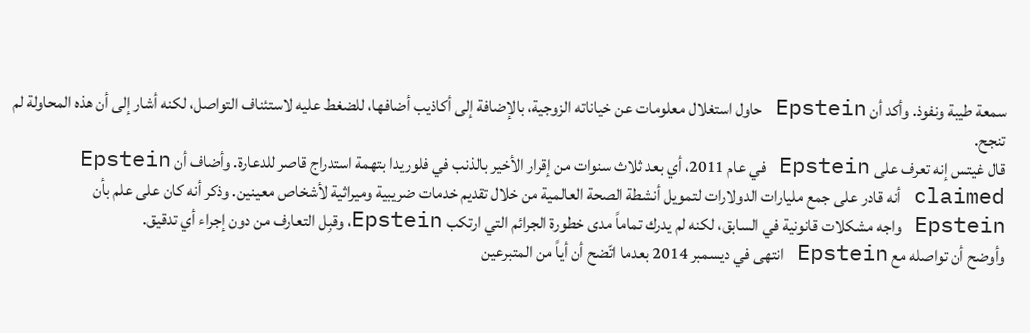سمعة طيبة ونفوذ. وأكد أن Epstein حاول استغلال معلومات عن خياناته الزوجية، بالإضافة إلى أكاذيب أضافها، للضغط عليه لاستئناف التواصل، لكنه أشار إلى أن هذه المحاولة لم تنجح.
قال غيتس إنه تعرف على Epstein في عام 2011، أي بعد ثلاث سنوات من إقرار الأخير بالذنب في فلوريدا بتهمة استدراج قاصر للدعارة. وأضاف أن Epstein claimed أنه قادر على جمع مليارات الدولارات لتمويل أنشطة الصحة العالمية من خلال تقديم خدمات ضريبية وميراثية لأشخاص معينين. وذكر أنه كان على علم بأن Epstein واجه مشكلات قانونية في السابق، لكنه لم يدرك تماماً مدى خطورة الجرائم التي ارتكب Epstein، وقبِل التعارف من دون إجراء أي تدقيق.
وأوضح أن تواصله مع Epstein انتهى في ديسمبر 2014 بعدما اتّضح أن أياً من المتبرعين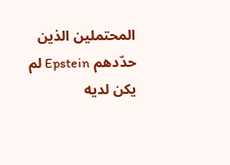المحتملين الذين حدّدهم Epstein لم يكن لديه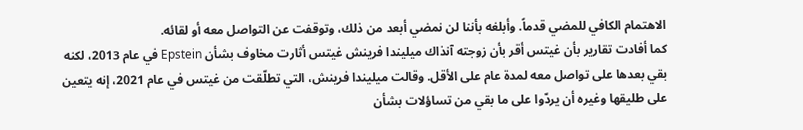الاهتمام الكافي للمضي قدماً. وأبلغه بأننا لن نمضي أبعد من ذلك، وتوقفت عن التواصل معه أو لقائه.
كما أفادت تقارير بأن غيتس أقر بأن زوجته آنذاك ميليندا فرينش غيتس أثارت مخاوف بشأن Epstein في عام 2013، لكنه بقي بعدها على تواصل معه لمدة عام على الأقل. وقالت ميليندا فرينش، التي تطلّقت من غيتس في عام 2021، إنه يتعين على طليقها وغيره أن يردّوا على ما بقي من تساؤلات بشأن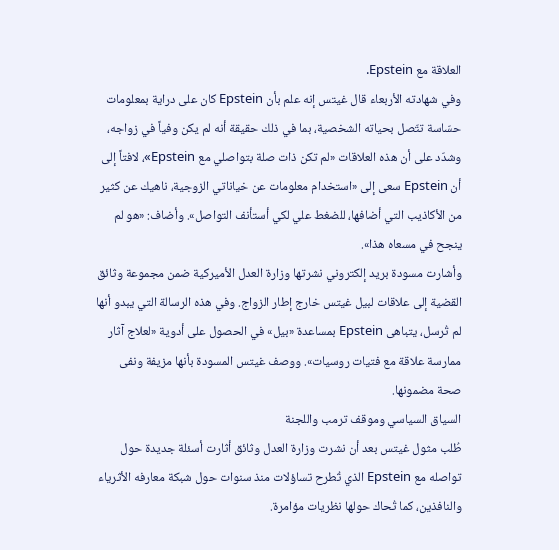العلاقة مع Epstein.
وفي شهادته الأربعاء قال غيتس إنه علم بأن Epstein كان على دراية بمعلومات حسّاسة تتّصل بحياته الشخصية، بما في ذلك حقيقة أنه لم يكن وفياً في زواجه، وشدّد على أن هذه العلاقات «لم تكن ذات صلة بتواصلي مع Epstein»، لافتاً إلى أن Epstein سعى إلى «استخدام معلومات عن خياناتي الزوجية، ناهيك عن كثير من الأكاذيب التي أضافها، للضغط علي لكي أستأنف التواصل». وأضاف: «هو لم ينجح في مسعاه هذا».
وأشارت مسودة بريد إلكتروني نشرتها وزارة العدل الأميركية ضمن مجموعة وثائق القضية إلى علاقات لبيل غيتس خارج إطار الزواج. وفي هذه الرسالة التي يبدو أنها لم تُرسل، يتباهى Epstein بمساعدة «بيل» في الحصول على أدوية «لعلاج آثار ممارسة علاقة مع فتيات روسيات». ووصف غيتس المسودة بأنها مزيفة ونفى صحة مضمونها.
السياق السياسي وموقف ترمب واللجنة
طُلب مثول غيتس بعد أن نشرت وزارة العدل وثائق أثارت أسئلة جديدة حول تواصله مع Epstein الذي تُطرح تساؤلات منذ سنوات حول شبكة معارفه الأثرياء والنافذين، كما تُحاك حولها نظريات مؤامرة.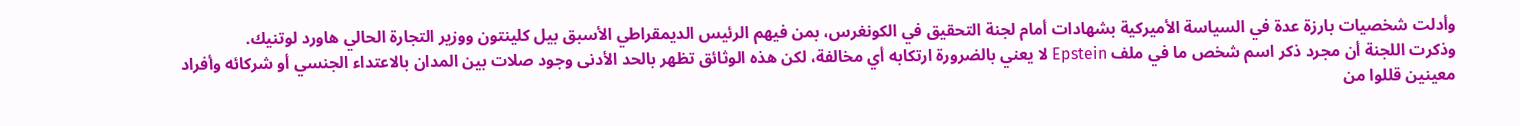وأدلت شخصيات بارزة عدة في السياسة الأميركية بشهادات أمام لجنة التحقيق في الكونغرس، بمن فيهم الرئيس الديمقراطي الأسبق بيل كلينتون ووزير التجارة الحالي هاورد لوتنيك.
وذكرت اللجنة أن مجرد ذكر اسم شخص ما في ملف Epstein لا يعني بالضرورة ارتكابه أي مخالفة، لكن هذه الوثائق تظهر بالحد الأدنى وجود صلات بين المدان بالاعتداء الجنسي أو شركائه وأفراد معينين قللوا من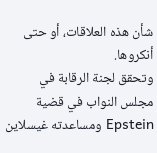شأن هذه العلاقات، أو حتى أنكروها.
وتحقق لجنة الرقابة في مجلس النواب في قضية Epstein ومساعدته غيسلاين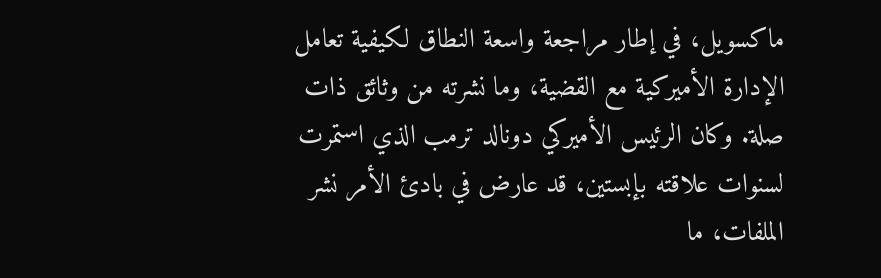ماكسويل، في إطار مراجعة واسعة النطاق لكيفية تعامل الإدارة الأميركية مع القضية، وما نشرته من وثائق ذات صلة. وكان الرئيس الأميركي دونالد ترمب الذي استمرت لسنوات علاقته بإبستين، قد عارض في بادئ الأمر نشر الملفات، ما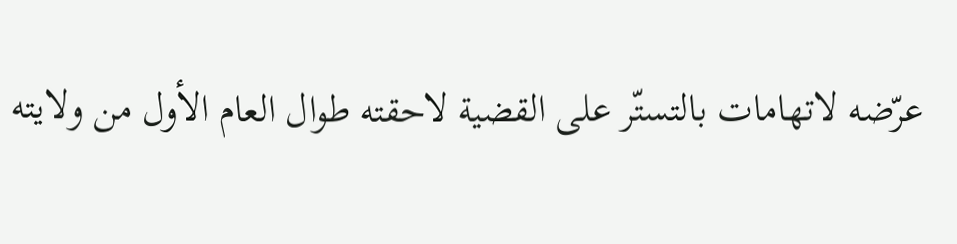عرّضه لاتهامات بالتستّر على القضية لاحقته طوال العام الأول من ولايته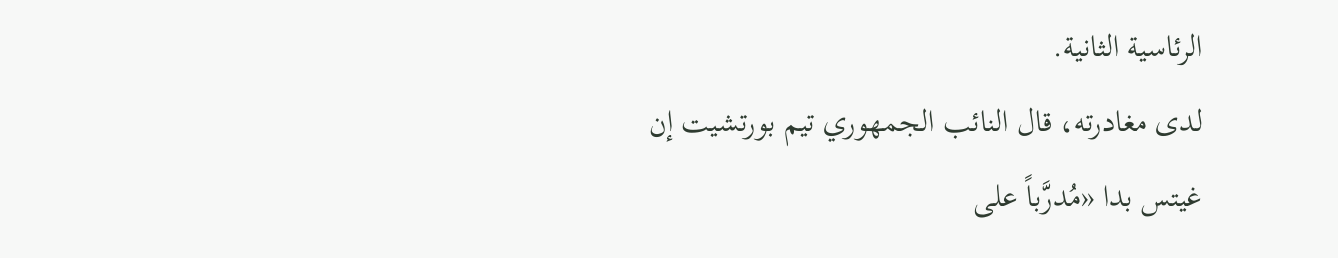الرئاسية الثانية.
لدى مغادرته، قال النائب الجمهوري تيم بورتشيت إن غيتس بدا «مُدرَّباً على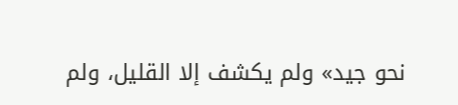نحو جيد» ولم يكشف إلا القليل، ولم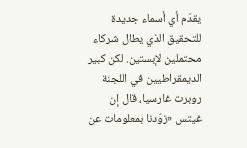يقدّم أي أسماء جديدة للتحقيق الذي يطال شركاء محتملين لإبستين. لكن كبير الديمقراطيين في اللجنة روبرت غارسيا، قال إن غيتس «زوّدنا بمعلومات عن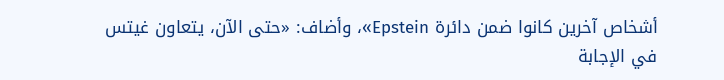أشخاص آخرين كانوا ضمن دائرة Epstein»، وأضاف: «حتى الآن، يتعاون غيتس في الإجابة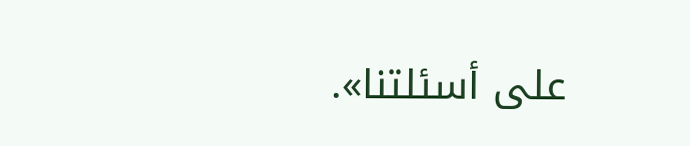على أسئلتنا».